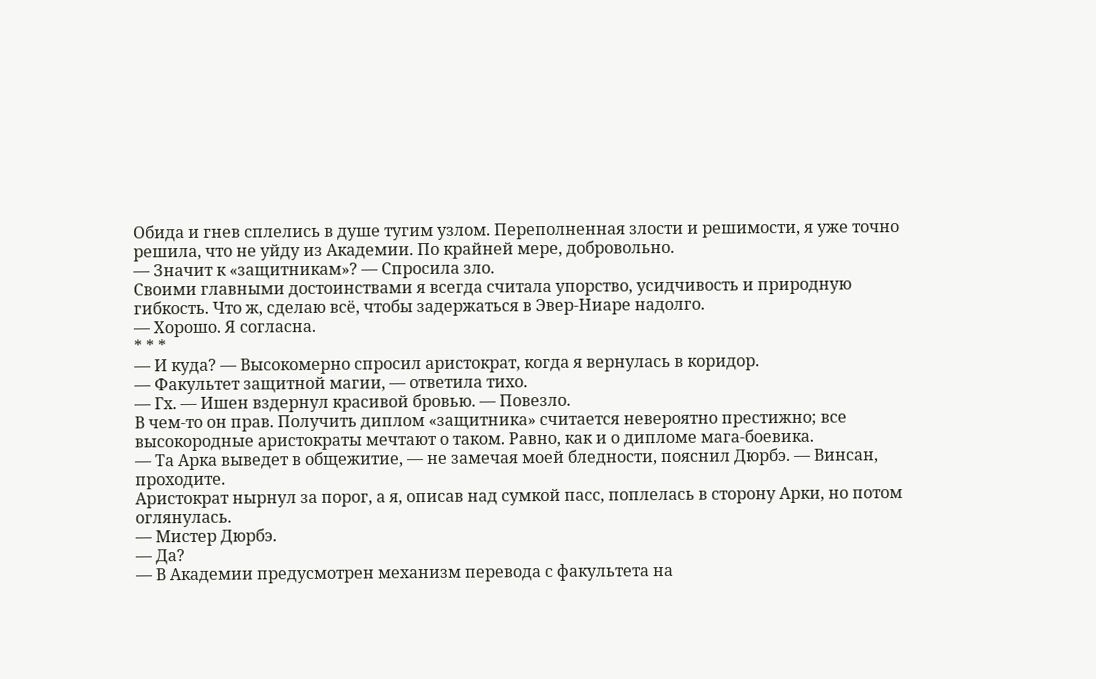Обида и гнев сплелись в душе тугим узлом. Переполненная злости и решимости, я уже точно решила, что не уйду из Академии. По крайней мере, добровольно.
— Значит к «защитникам»? — Спросила зло.
Своими главными достоинствами я всегда считала упорство, усидчивость и природную гибкость. Что ж, сделаю всё, чтобы задержаться в Эвер-Ниаре надолго.
— Хорошо. Я согласна.
* * *
— И куда? — Высокомерно спросил аристократ, когда я вернулась в коридор.
— Факультет защитной магии, — ответила тихо.
— Гх. — Ишен вздернул красивой бровью. — Повезло.
В чем-то он прав. Получить диплом «защитника» считается невероятно престижно; все высокородные аристократы мечтают о таком. Равно, как и о дипломе мага-боевика.
— Та Арка выведет в общежитие, — не замечая моей бледности, пояснил Дюрбэ. — Винсан, проходите.
Аристократ нырнул за порог, а я, описав над сумкой пасс, поплелась в сторону Арки, но потом оглянулась.
— Мистер Дюрбэ.
— Да?
— В Академии предусмотрен механизм перевода с факультета на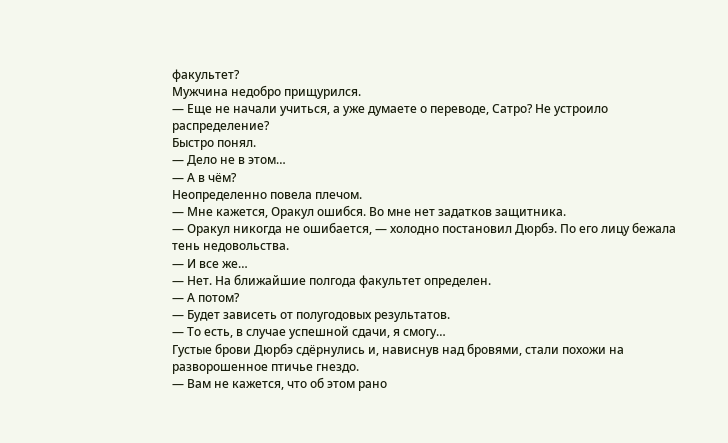факультет?
Мужчина недобро прищурился.
— Еще не начали учиться, а уже думаете о переводе, Сатро? Не устроило распределение?
Быстро понял.
— Дело не в этом…
— А в чём?
Неопределенно повела плечом.
— Мне кажется, Оракул ошибся. Во мне нет задатков защитника.
— Оракул никогда не ошибается, — холодно постановил Дюрбэ. По его лицу бежала тень недовольства.
— И все же…
— Нет. На ближайшие полгода факультет определен.
— А потом?
— Будет зависеть от полугодовых результатов.
— То есть, в случае успешной сдачи, я смогу…
Густые брови Дюрбэ сдёрнулись и, нависнув над бровями, стали похожи на разворошенное птичье гнездо.
— Вам не кажется, что об этом рано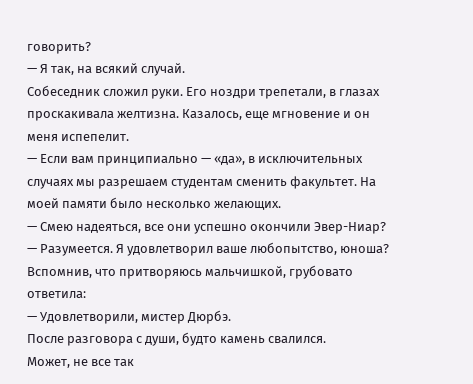говорить?
— Я так, на всякий случай.
Собеседник сложил руки. Его ноздри трепетали, в глазах проскакивала желтизна. Казалось, еще мгновение и он меня испепелит.
— Если вам принципиально — «да», в исключительных случаях мы разрешаем студентам сменить факультет. На моей памяти было несколько желающих.
— Смею надеяться, все они успешно окончили Эвер-Ниар?
— Разумеется. Я удовлетворил ваше любопытство, юноша?
Вспомнив, что притворяюсь мальчишкой, грубовато ответила:
— Удовлетворили, мистер Дюрбэ.
После разговора с души, будто камень свалился.
Может, не все так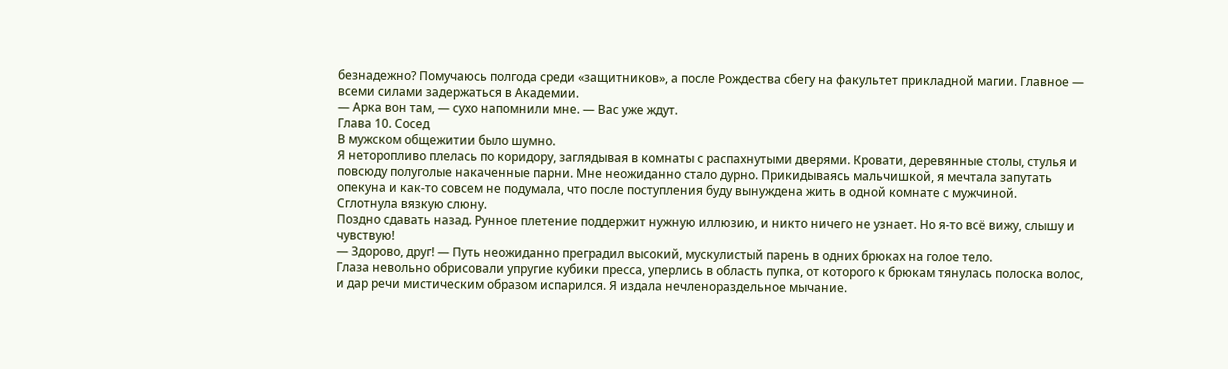безнадежно? Помучаюсь полгода среди «защитников», а после Рождества сбегу на факультет прикладной магии. Главное — всеми силами задержаться в Академии.
— Арка вон там, — сухо напомнили мне. — Вас уже ждут.
Глава 10. Сосед
В мужском общежитии было шумно.
Я неторопливо плелась по коридору, заглядывая в комнаты с распахнутыми дверями. Кровати, деревянные столы, стулья и повсюду полуголые накаченные парни. Мне неожиданно стало дурно. Прикидываясь мальчишкой, я мечтала запутать опекуна и как-то совсем не подумала, что после поступления буду вынуждена жить в одной комнате с мужчиной.
Сглотнула вязкую слюну.
Поздно сдавать назад. Рунное плетение поддержит нужную иллюзию, и никто ничего не узнает. Но я-то всё вижу, слышу и чувствую!
— Здорово, друг! — Путь неожиданно преградил высокий, мускулистый парень в одних брюках на голое тело.
Глаза невольно обрисовали упругие кубики пресса, уперлись в область пупка, от которого к брюкам тянулась полоска волос, и дар речи мистическим образом испарился. Я издала нечленораздельное мычание.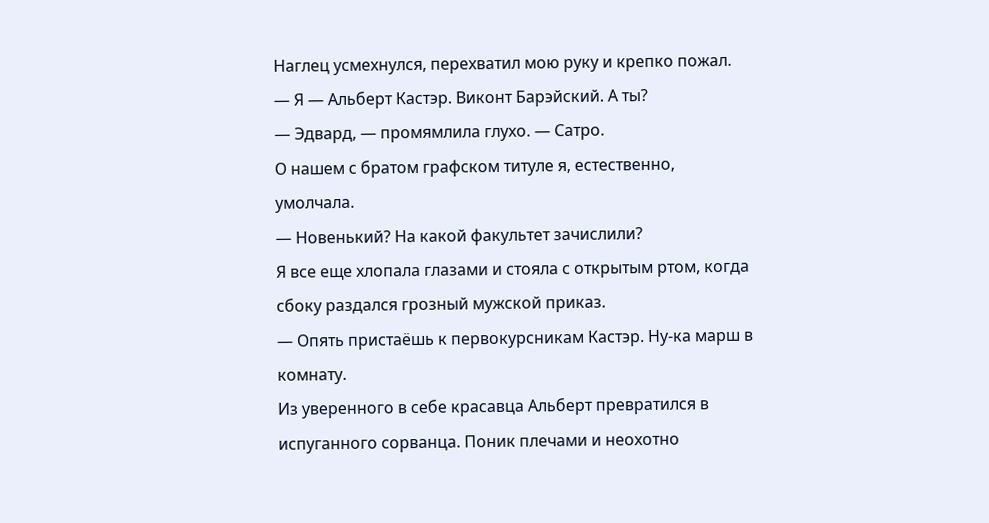Наглец усмехнулся, перехватил мою руку и крепко пожал.
— Я — Альберт Кастэр. Виконт Барэйский. А ты?
— Эдвард, — промямлила глухо. — Сатро.
О нашем с братом графском титуле я, естественно, умолчала.
— Новенький? На какой факультет зачислили?
Я все еще хлопала глазами и стояла с открытым ртом, когда сбоку раздался грозный мужской приказ.
— Опять пристаёшь к первокурсникам Кастэр. Ну-ка марш в комнату.
Из уверенного в себе красавца Альберт превратился в испуганного сорванца. Поник плечами и неохотно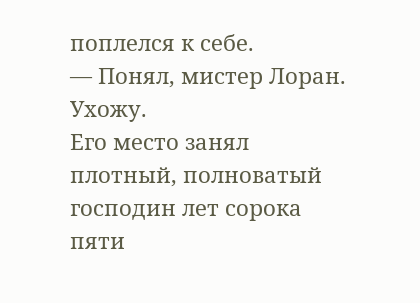поплелся к себе.
— Понял, мистер Лоран. Ухожу.
Его место занял плотный, полноватый господин лет сорока пяти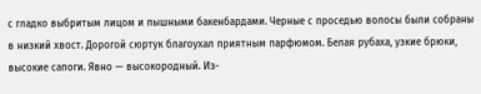с гладко выбритым лицом и пышными бакенбардами. Черные с проседью волосы были собраны в низкий хвост. Дорогой сюртук благоухал приятным парфюмом. Белая рубаха, узкие брюки, высокие сапоги. Явно — высокородный. Из-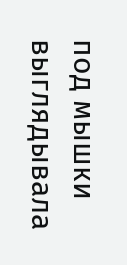под мышки выглядывала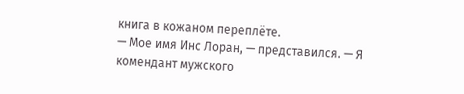книга в кожаном переплёте.
— Мое имя Инс Лоран, — представился. — Я комендант мужского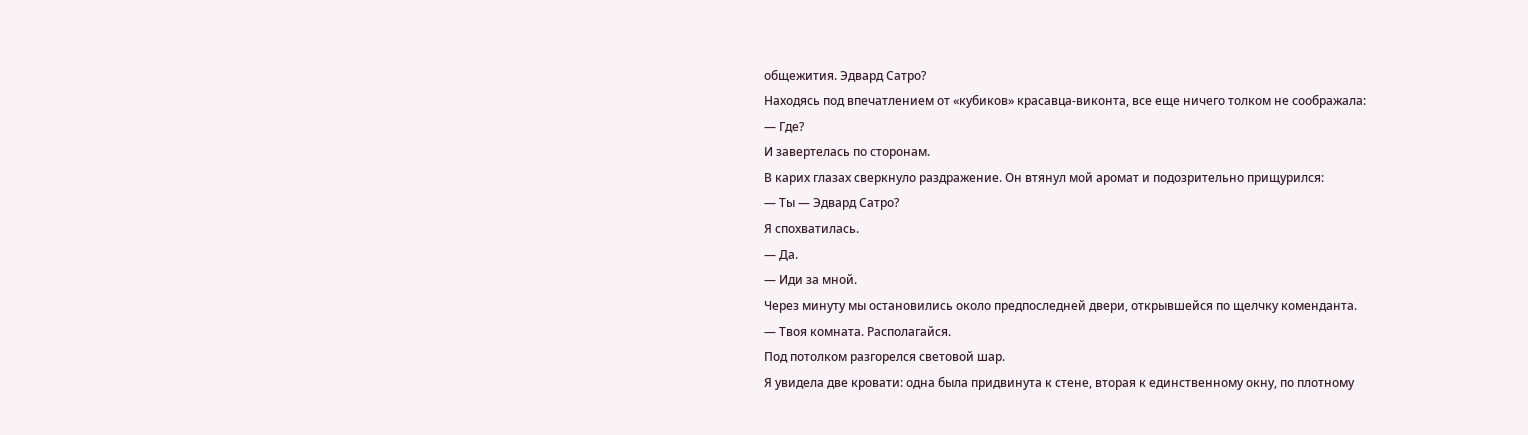общежития. Эдвард Сатро?
Находясь под впечатлением от «кубиков» красавца-виконта, все еще ничего толком не соображала:
— Где?
И завертелась по сторонам.
В карих глазах сверкнуло раздражение. Он втянул мой аромат и подозрительно прищурился:
— Ты — Эдвард Сатро?
Я спохватилась.
— Да.
— Иди за мной.
Через минуту мы остановились около предпоследней двери, открывшейся по щелчку коменданта.
— Твоя комната. Располагайся.
Под потолком разгорелся световой шар.
Я увидела две кровати: одна была придвинута к стене, вторая к единственному окну, по плотному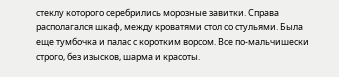стеклу которого серебрились морозные завитки. Справа располагался шкаф, между кроватями стол со стульями. Была еще тумбочка и палас с коротким ворсом. Все по-мальчишески строго, без изысков, шарма и красоты.